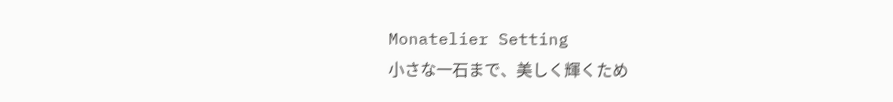Monatelier Setting
小さな一石まで、美しく輝くため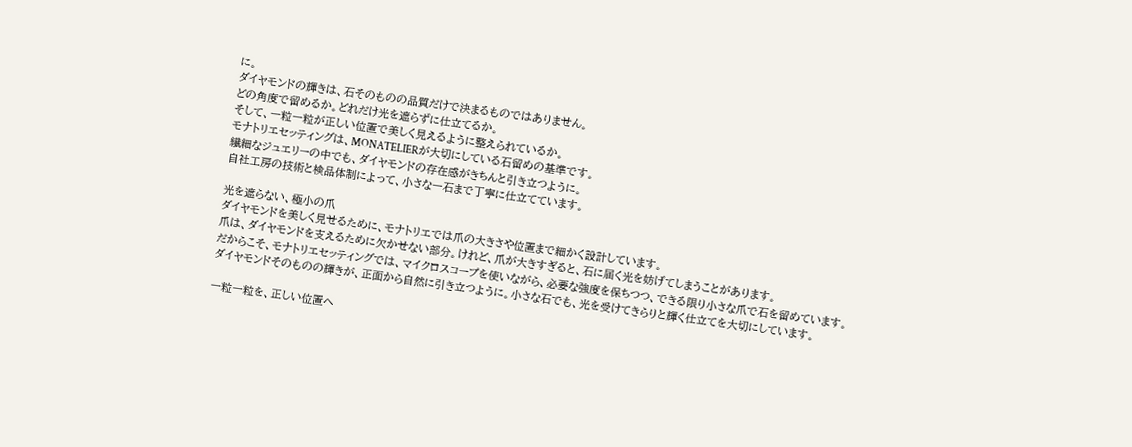に。
ダイヤモンドの輝きは、石そのものの品質だけで決まるものではありません。
どの角度で留めるか。どれだけ光を遮らずに仕立てるか。
そして、一粒一粒が正しい位置で美しく見えるように整えられているか。
モナトリエセッティングは、MONATELIERが大切にしている石留めの基準です。
繊細なジュエリーの中でも、ダイヤモンドの存在感がきちんと引き立つように。
自社工房の技術と検品体制によって、小さな一石まで丁寧に仕立てています。

光を遮らない、極小の爪
ダイヤモンドを美しく見せるために、モナトリエでは爪の大きさや位置まで細かく設計しています。
爪は、ダイヤモンドを支えるために欠かせない部分。けれど、爪が大きすぎると、石に届く光を妨げてしまうことがあります。
だからこそ、モナトリエセッティングでは、マイクロスコープを使いながら、必要な強度を保ちつつ、できる限り小さな爪で石を留めています。
ダイヤモンドそのものの輝きが、正面から自然に引き立つように。小さな石でも、光を受けてきらりと輝く仕立てを大切にしています。

一粒一粒を、正しい位置へ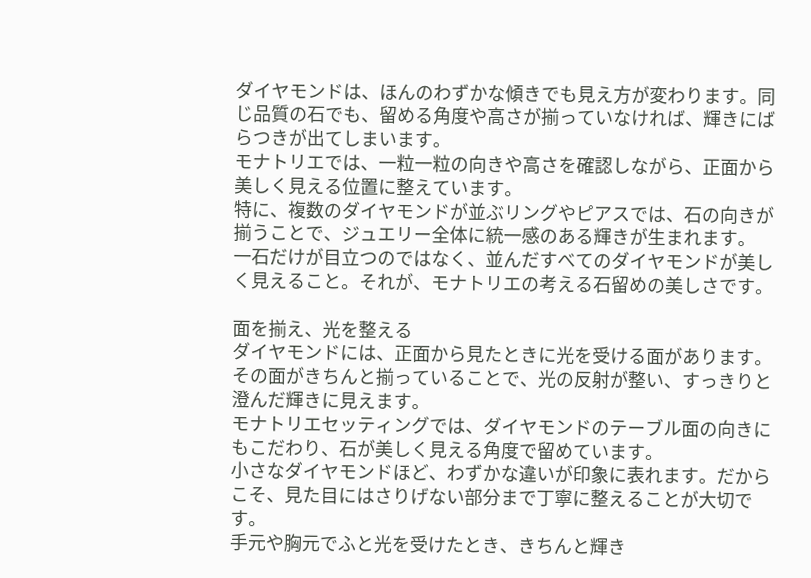ダイヤモンドは、ほんのわずかな傾きでも見え方が変わります。同じ品質の石でも、留める角度や高さが揃っていなければ、輝きにばらつきが出てしまいます。
モナトリエでは、一粒一粒の向きや高さを確認しながら、正面から美しく見える位置に整えています。
特に、複数のダイヤモンドが並ぶリングやピアスでは、石の向きが揃うことで、ジュエリー全体に統一感のある輝きが生まれます。
一石だけが目立つのではなく、並んだすべてのダイヤモンドが美しく見えること。それが、モナトリエの考える石留めの美しさです。

面を揃え、光を整える
ダイヤモンドには、正面から見たときに光を受ける面があります。その面がきちんと揃っていることで、光の反射が整い、すっきりと澄んだ輝きに見えます。
モナトリエセッティングでは、ダイヤモンドのテーブル面の向きにもこだわり、石が美しく見える角度で留めています。
小さなダイヤモンドほど、わずかな違いが印象に表れます。だからこそ、見た目にはさりげない部分まで丁寧に整えることが大切です。
手元や胸元でふと光を受けたとき、きちんと輝き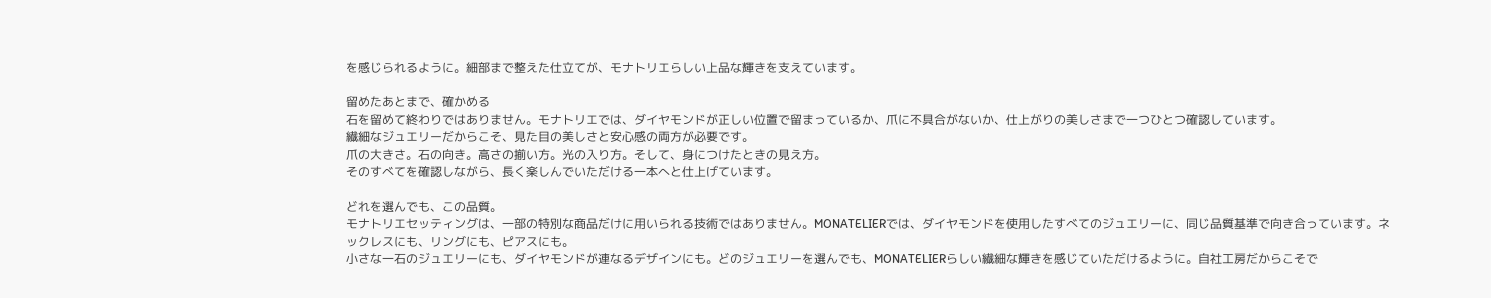を感じられるように。細部まで整えた仕立てが、モナトリエらしい上品な輝きを支えています。

留めたあとまで、確かめる
石を留めて終わりではありません。モナトリエでは、ダイヤモンドが正しい位置で留まっているか、爪に不具合がないか、仕上がりの美しさまで一つひとつ確認しています。
繊細なジュエリーだからこそ、見た目の美しさと安心感の両方が必要です。
爪の大きさ。石の向き。高さの揃い方。光の入り方。そして、身につけたときの見え方。
そのすべてを確認しながら、長く楽しんでいただける一本へと仕上げています。

どれを選んでも、この品質。
モナトリエセッティングは、一部の特別な商品だけに用いられる技術ではありません。MONATELIERでは、ダイヤモンドを使用したすべてのジュエリーに、同じ品質基準で向き合っています。ネックレスにも、リングにも、ピアスにも。
小さな一石のジュエリーにも、ダイヤモンドが連なるデザインにも。どのジュエリーを選んでも、MONATELIERらしい繊細な輝きを感じていただけるように。自社工房だからこそで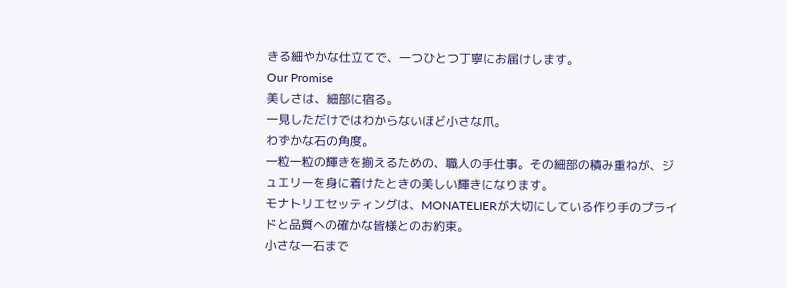きる細やかな仕立てで、一つひとつ丁寧にお届けします。
Our Promise
美しさは、細部に宿る。
一見しただけではわからないほど小さな爪。
わずかな石の角度。
一粒一粒の輝きを揃えるための、職人の手仕事。その細部の積み重ねが、ジュエリーを身に着けたときの美しい輝きになります。
モナトリエセッティングは、MONATELIERが大切にしている作り手のプライドと品質への確かな皆様とのお約束。
小さな一石まで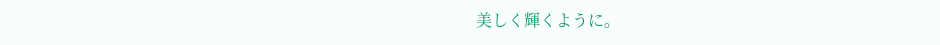美しく輝くように。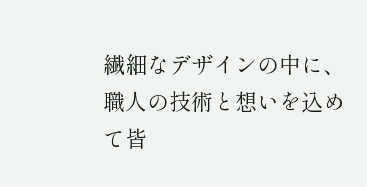繊細なデザインの中に、職人の技術と想いを込めて皆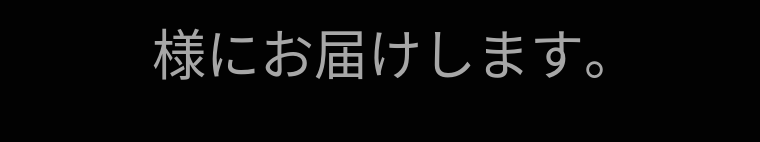様にお届けします。